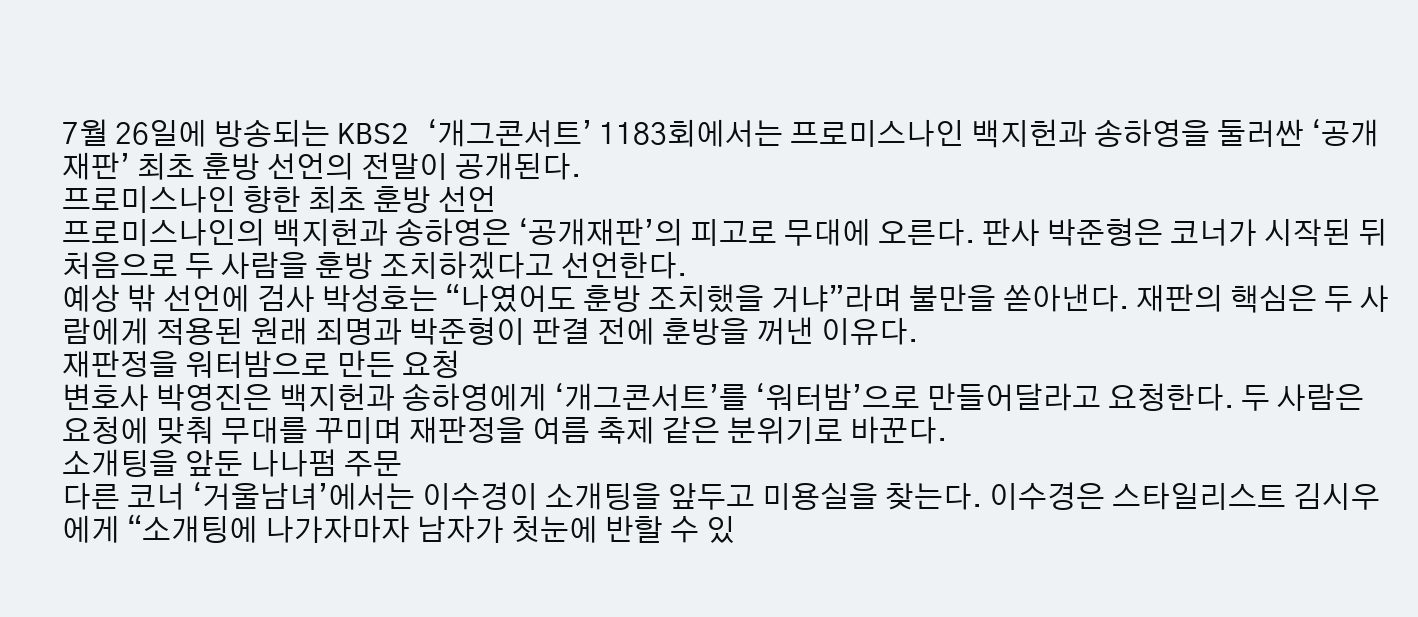7월 26일에 방송되는 KBS2 ‘개그콘서트’ 1183회에서는 프로미스나인 백지헌과 송하영을 둘러싼 ‘공개재판’ 최초 훈방 선언의 전말이 공개된다.
프로미스나인 향한 최초 훈방 선언
프로미스나인의 백지헌과 송하영은 ‘공개재판’의 피고로 무대에 오른다. 판사 박준형은 코너가 시작된 뒤 처음으로 두 사람을 훈방 조치하겠다고 선언한다.
예상 밖 선언에 검사 박성호는 “나였어도 훈방 조치했을 거냐”라며 불만을 쏟아낸다. 재판의 핵심은 두 사람에게 적용된 원래 죄명과 박준형이 판결 전에 훈방을 꺼낸 이유다.
재판정을 워터밤으로 만든 요청
변호사 박영진은 백지헌과 송하영에게 ‘개그콘서트’를 ‘워터밤’으로 만들어달라고 요청한다. 두 사람은 요청에 맞춰 무대를 꾸미며 재판정을 여름 축제 같은 분위기로 바꾼다.
소개팅을 앞둔 나나펌 주문
다른 코너 ‘거울남녀’에서는 이수경이 소개팅을 앞두고 미용실을 찾는다. 이수경은 스타일리스트 김시우에게 “소개팅에 나가자마자 남자가 첫눈에 반할 수 있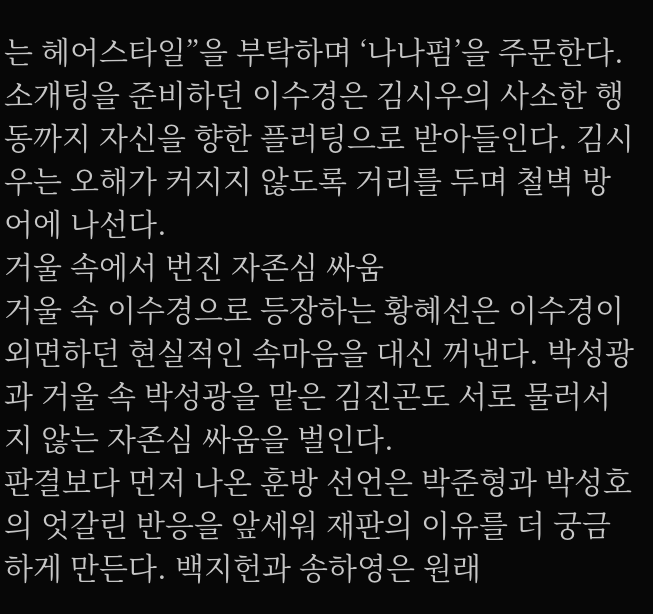는 헤어스타일”을 부탁하며 ‘나나펌’을 주문한다.
소개팅을 준비하던 이수경은 김시우의 사소한 행동까지 자신을 향한 플러팅으로 받아들인다. 김시우는 오해가 커지지 않도록 거리를 두며 철벽 방어에 나선다.
거울 속에서 번진 자존심 싸움
거울 속 이수경으로 등장하는 황혜선은 이수경이 외면하던 현실적인 속마음을 대신 꺼낸다. 박성광과 거울 속 박성광을 맡은 김진곤도 서로 물러서지 않는 자존심 싸움을 벌인다.
판결보다 먼저 나온 훈방 선언은 박준형과 박성호의 엇갈린 반응을 앞세워 재판의 이유를 더 궁금하게 만든다. 백지헌과 송하영은 원래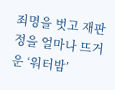죄명을 벗고 재판정을 얼마나 뜨거운 ‘워터밤’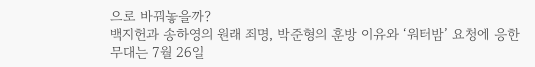으로 바꿔놓을까?
백지헌과 송하영의 원래 죄명, 박준형의 훈방 이유와 ‘워터밤’ 요청에 응한 무대는 7월 26일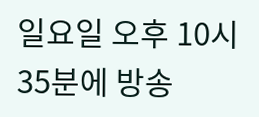일요일 오후 10시 35분에 방송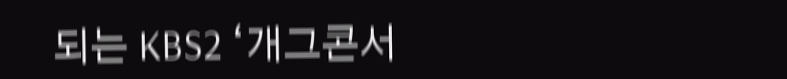되는 KBS2 ‘개그콘서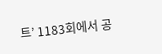트’ 1183회에서 공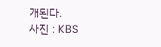개된다.
사진 : KBS